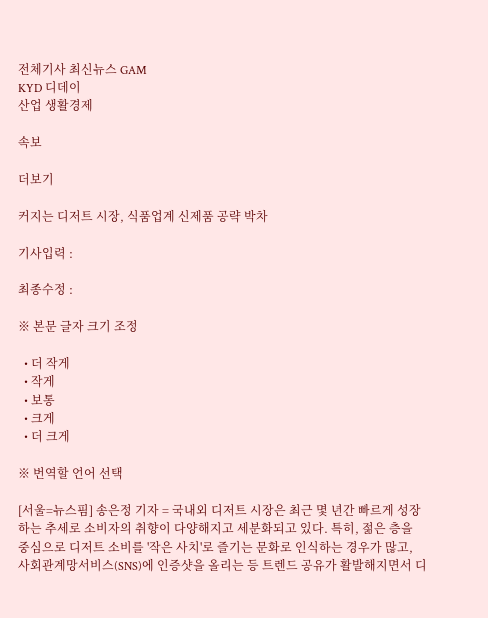전체기사 최신뉴스 GAM
KYD 디데이
산업 생활경제

속보

더보기

커지는 디저트 시장, 식품업계 신제품 공략 박차

기사입력 :

최종수정 :

※ 본문 글자 크기 조정

  • 더 작게
  • 작게
  • 보통
  • 크게
  • 더 크게

※ 번역할 언어 선택

[서울=뉴스핌] 송은정 기자 = 국내외 디저트 시장은 최근 몇 년간 빠르게 성장하는 추세로 소비자의 취향이 다양해지고 세분화되고 있다. 특히, 젊은 층을 중심으로 디저트 소비를 '작은 사치'로 즐기는 문화로 인식하는 경우가 많고, 사회관계망서비스(SNS)에 인증샷을 올리는 등 트렌드 공유가 활발해지면서 디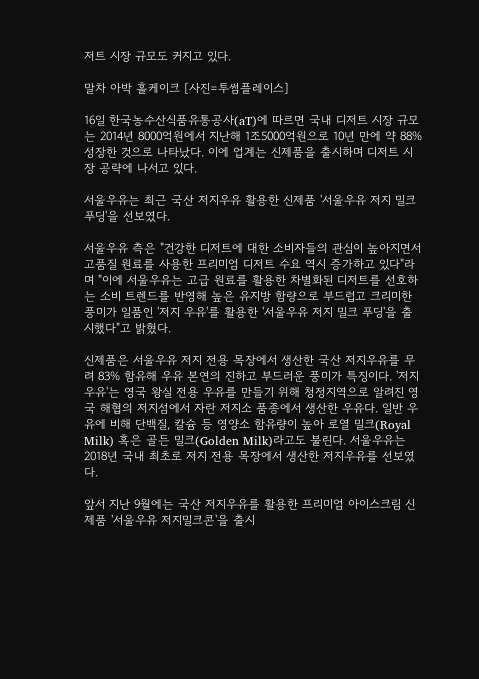저트 시장 규모도 커지고 있다.

말차 아박 홀케이크 [사진=투썸플레이스]

16일 한국농수산식품유통공사(aT)에 따르면 국내 디저트 시장 규모는 2014년 8000억원에서 지난해 1조5000억원으로 10년 만에 약 88% 성장한 것으로 나타났다. 이에 업계는 신제품을 출시하며 디저트 시장 공략에 나서고 있다.

서울우유는 최근 국산 저지우유 활용한 신제품 '서울우유 저지 밀크 푸딩'을 선보였다.

서울우유 측은 "건강한 디저트에 대한 소비자들의 관심이 높아지면서 고품질 원료를 사용한 프리미엄 디저트 수요 역시 증가하고 있다"라며 "이에 서울우유는 고급 원료를 활용한 차별화된 디저트를 선호하는 소비 트렌드를 반영해 높은 유지방 함량으로 부드럽고 크리미한 풍미가 일품인 '저지 우유'를 활용한 '서울우유 저지 밀크 푸딩'을 출시했다"고 밝혔다.

신제품은 서울우유 저지 전용 목장에서 생산한 국산 저지우유를 무려 83% 함유해 우유 본연의 진하고 부드러운 풍미가 특징이다. '저지우유'는 영국 왕실 전용 우유를 만들기 위해 청정지역으로 알려진 영국 해협의 저지섬에서 자란 저지소 품종에서 생산한 우유다. 일반 우유에 비해 단백질, 칼슘 등 영양소 함유량이 높아 로열 밀크(Royal Milk) 혹은 골든 밀크(Golden Milk)라고도 불린다. 서울우유는 2018년 국내 최초로 저지 전용 목장에서 생산한 저지우유를 선보였다.

앞서 지난 9월에는 국산 저지우유를 활용한 프리미엄 아이스크림 신제품 '서울우유 저지밀크콘'을 출시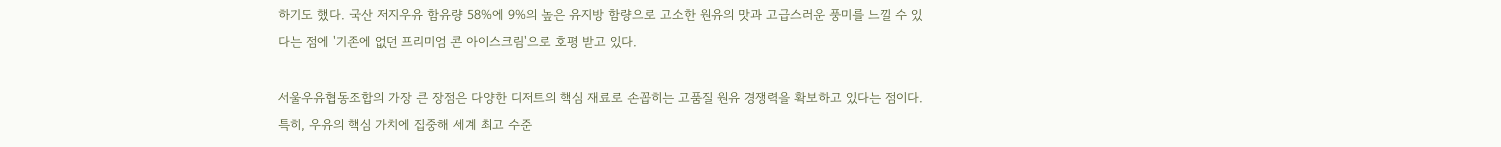하기도 했다. 국산 저지우유 함유량 58%에 9%의 높은 유지방 함량으로 고소한 원유의 맛과 고급스러운 풍미를 느낄 수 있다는 점에 '기존에 없던 프리미엄 콘 아이스크림'으로 호평 받고 있다.

서울우유협동조합의 가장 큰 장점은 다양한 디저트의 핵심 재료로 손꼽히는 고품질 원유 경쟁력을 확보하고 있다는 점이다. 특히, 우유의 핵심 가치에 집중해 세계 최고 수준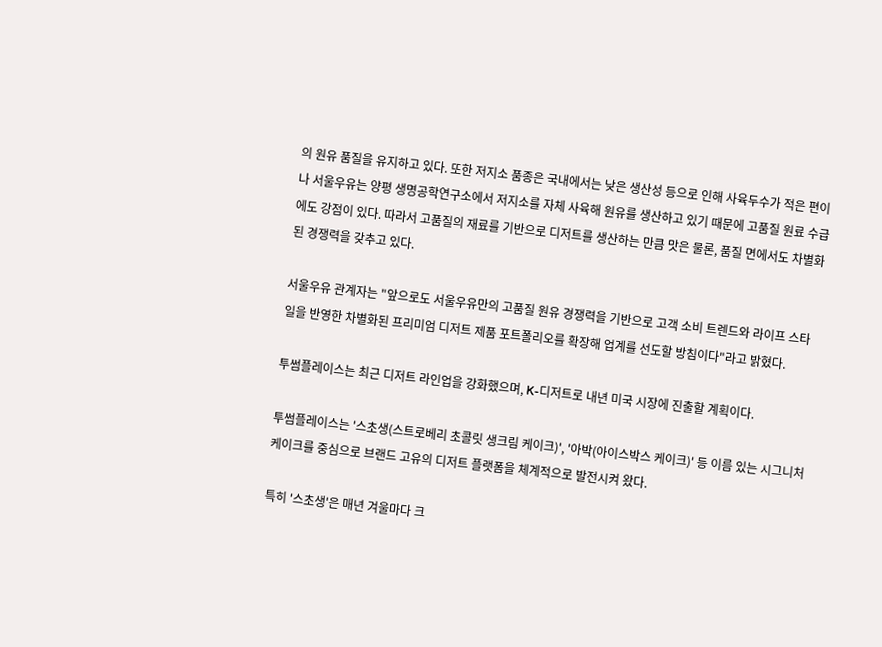의 원유 품질을 유지하고 있다. 또한 저지소 품종은 국내에서는 낮은 생산성 등으로 인해 사육두수가 적은 편이나 서울우유는 양평 생명공학연구소에서 저지소를 자체 사육해 원유를 생산하고 있기 때문에 고품질 원료 수급에도 강점이 있다. 따라서 고품질의 재료를 기반으로 디저트를 생산하는 만큼 맛은 물론, 품질 면에서도 차별화된 경쟁력을 갖추고 있다.

서울우유 관계자는 "앞으로도 서울우유만의 고품질 원유 경쟁력을 기반으로 고객 소비 트렌드와 라이프 스타일을 반영한 차별화된 프리미엄 디저트 제품 포트폴리오를 확장해 업계를 선도할 방침이다"라고 밝혔다.

투썸플레이스는 최근 디저트 라인업을 강화했으며, K-디저트로 내년 미국 시장에 진출할 계획이다.

투썸플레이스는 '스초생(스트로베리 초콜릿 생크림 케이크)', '아박(아이스박스 케이크)' 등 이름 있는 시그니처 케이크를 중심으로 브랜드 고유의 디저트 플랫폼을 체계적으로 발전시켜 왔다.

특히 '스초생'은 매년 겨울마다 크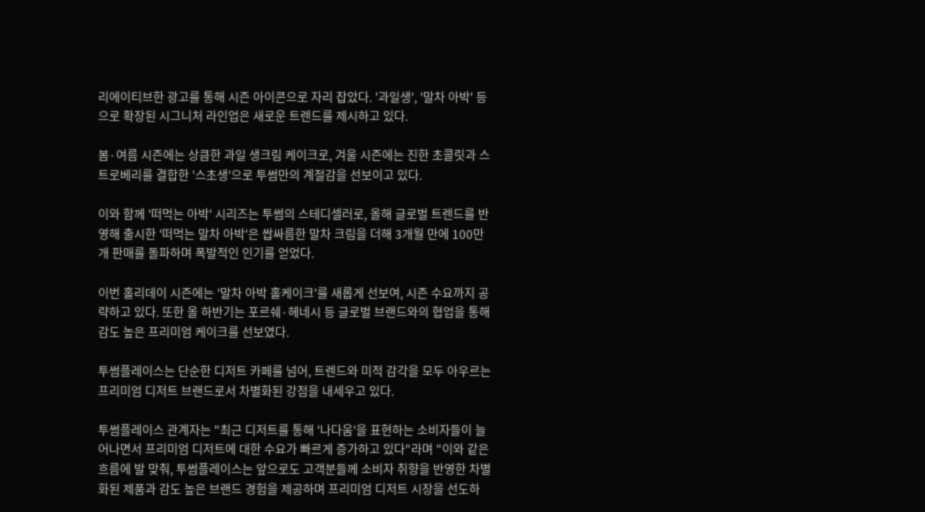리에이티브한 광고를 통해 시즌 아이콘으로 자리 잡았다. '과일생', '말차 아박' 등으로 확장된 시그니처 라인업은 새로운 트렌드를 제시하고 있다.

봄·여름 시즌에는 상큼한 과일 생크림 케이크로, 겨울 시즌에는 진한 초콜릿과 스트로베리를 결합한 '스초생'으로 투썸만의 계절감을 선보이고 있다.

이와 함께 '떠먹는 아박' 시리즈는 투썸의 스테디셀러로, 올해 글로벌 트렌드를 반영해 출시한 '떠먹는 말차 아박'은 쌉싸름한 말차 크림을 더해 3개월 만에 100만 개 판매를 돌파하며 폭발적인 인기를 얻었다.

이번 홀리데이 시즌에는 '말차 아박 홀케이크'를 새롭게 선보여, 시즌 수요까지 공략하고 있다. 또한 올 하반기는 포르쉐·헤네시 등 글로벌 브랜드와의 협업을 통해 감도 높은 프리미엄 케이크를 선보였다.

투썸플레이스는 단순한 디저트 카페를 넘어, 트렌드와 미적 감각을 모두 아우르는 프리미엄 디저트 브랜드로서 차별화된 강점을 내세우고 있다.

투썸플레이스 관계자는 "최근 디저트를 통해 '나다움'을 표현하는 소비자들이 늘어나면서 프리미엄 디저트에 대한 수요가 빠르게 증가하고 있다"라며 "이와 같은 흐름에 발 맞춰, 투썸플레이스는 앞으로도 고객분들께 소비자 취향을 반영한 차별화된 제품과 감도 높은 브랜드 경험을 제공하며 프리미엄 디저트 시장을 선도하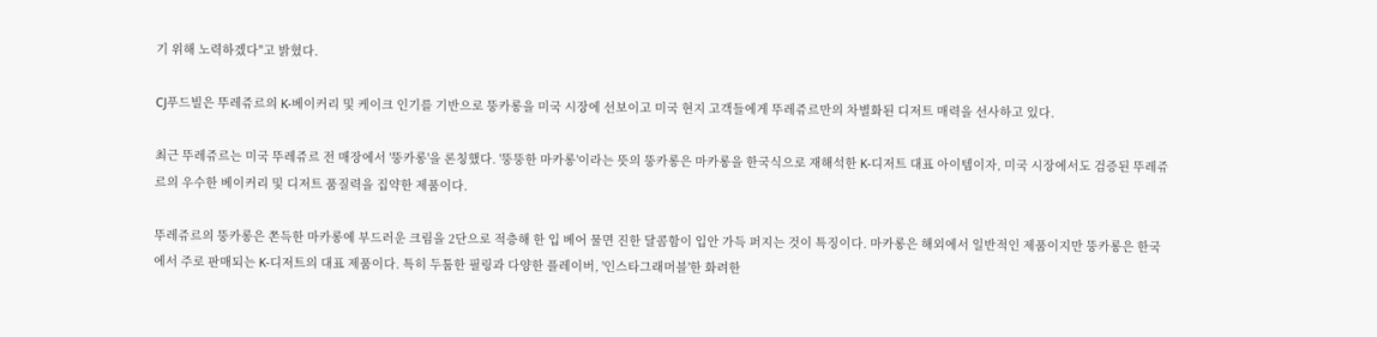기 위해 노력하겠다"고 밝혔다.

CJ푸드빌은 뚜레쥬르의 K-베이커리 및 케이크 인기를 기반으로 뚱카롱을 미국 시장에 선보이고 미국 현지 고객들에게 뚜레쥬르만의 차별화된 디저트 매력을 선사하고 있다.

최근 뚜레쥬르는 미국 뚜레쥬르 전 매장에서 '뚱카롱'을 론칭했다. '뚱뚱한 마카롱'이라는 뜻의 뚱카롱은 마카롱을 한국식으로 재해석한 K-디저트 대표 아이템이자, 미국 시장에서도 검증된 뚜레쥬르의 우수한 베이커리 및 디저트 품질력을 집약한 제품이다.

뚜레쥬르의 뚱카롱은 쫀득한 마카롱에 부드러운 크림을 2단으로 적층해 한 입 베어 물면 진한 달콤함이 입안 가득 퍼지는 것이 특징이다. 마카롱은 해외에서 일반적인 제품이지만 뚱카롱은 한국에서 주로 판매되는 K-디저트의 대표 제품이다. 특히 두툼한 필링과 다양한 플레이버, '인스타그래머블'한 화려한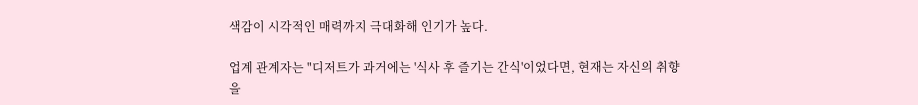색감이 시각적인 매력까지 극대화해 인기가 높다.

업계 관계자는 "디저트가 과거에는 '식사 후 즐기는 간식'이었다면, 현재는 자신의 취향을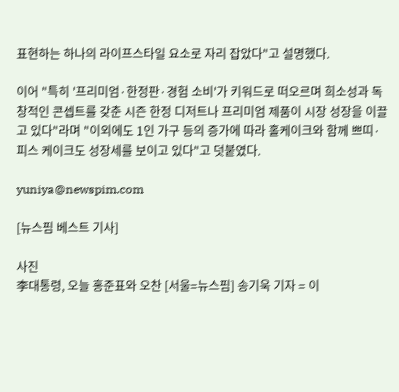표현하는 하나의 라이프스타일 요소로 자리 잡았다"고 설명했다.

이어 "특히 '프리미엄·한정판·경험 소비'가 키워드로 떠오르며 희소성과 독창적인 콘셉트를 갖춘 시즌 한정 디저트나 프리미엄 제품이 시장 성장을 이끌고 있다"라며 "이외에도 1인 가구 등의 증가에 따라 홀케이크와 함께 쁘띠·피스 케이크도 성장세를 보이고 있다"고 덧붙였다.

yuniya@newspim.com

[뉴스핌 베스트 기사]

사진
李대통령, 오늘 홍준표와 오찬 [서울=뉴스핌] 송기욱 기자 = 이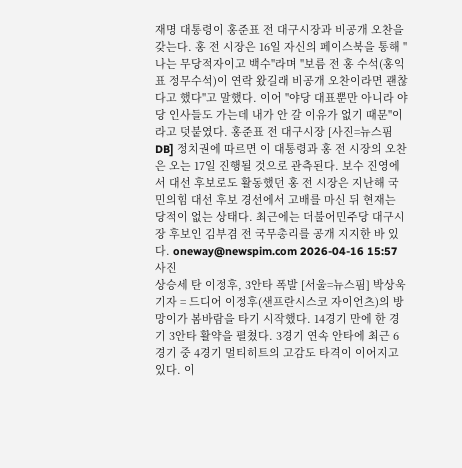재명 대통령이 홍준표 전 대구시장과 비공개 오찬을 갖는다. 홍 전 시장은 16일 자신의 페이스북을 통해 "나는 무당적자이고 백수"라며 "보름 전 홍 수석(홍익표 정무수석)이 연락 왔길래 비공개 오찬이라면 괜찮다고 했다"고 말했다. 이어 "야당 대표뿐만 아니라 야당 인사들도 가는데 내가 안 갈 이유가 없기 때문"이라고 덧붙였다. 홍준표 전 대구시장 [사진=뉴스핌 DB] 정치권에 따르면 이 대통령과 홍 전 시장의 오찬은 오는 17일 진행될 것으로 관측된다. 보수 진영에서 대선 후보로도 활동했던 홍 전 시장은 지난해 국민의힘 대선 후보 경선에서 고배를 마신 뒤 현재는 당적이 없는 상태다. 최근에는 더불어민주당 대구시장 후보인 김부겸 전 국무총리를 공개 지지한 바 있다. oneway@newspim.com 2026-04-16 15:57
사진
상승세 탄 이정후, 3안타 폭발 [서울=뉴스핌] 박상욱 기자 = 드디어 이정후(샌프란시스코 자이언츠)의 방망이가 봄바람을 타기 시작했다. 14경기 만에 한 경기 3안타 활약을 펼쳤다. 3경기 연속 안타에 최근 6경기 중 4경기 멀티히트의 고감도 타격이 이어지고 있다. 이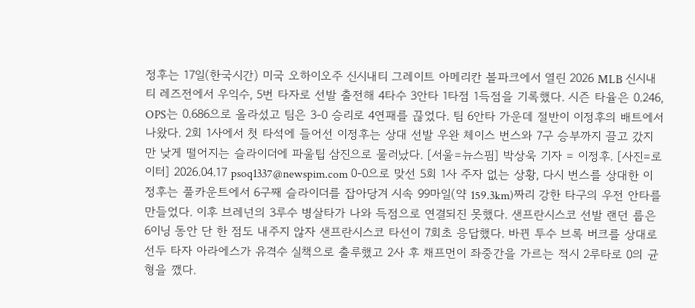정후는 17일(한국시간) 미국 오하이오주 신시내티 그레이트 아메리칸 볼파크에서 열린 2026 MLB 신시내티 레즈전에서 우익수, 5번 타자로 선발 출전해 4타수 3안타 1타점 1득점을 기록했다. 시즌 타율은 0.246, OPS는 0.686으로 올라섰고 팀은 3-0 승리로 4연패를 끊었다. 팀 6안타 가운데 절반이 이정후의 배트에서 나왔다. 2회 1사에서 첫 타석에 들어선 이정후는 상대 선발 우완 체이스 번스와 7구 승부까지 끌고 갔지만 낮게 떨어지는 슬라이더에 파울팁 삼진으로 물러났다. [서울=뉴스핌] 박상욱 기자 = 이정후. [사진=로이터] 2026.04.17 psoq1337@newspim.com 0-0으로 맞선 5회 1사 주자 없는 상황, 다시 번스를 상대한 이정후는 풀카운트에서 6구째 슬라이더를 잡아당겨 시속 99마일(약 159.3km)짜리 강한 타구의 우전 안타를 만들었다. 이후 브레넌의 3루수 병살타가 나와 득점으로 연결되진 못했다. 샌프란시스코 선발 랜던 룹은 6이닝 동안 단 한 점도 내주지 않자 샌프란시스코 타선이 7회초 응답했다. 바뀐 투수 브록 버크를 상대로 선두 타자 아라에스가 유격수 실책으로 출루했고 2사 후 채프먼이 좌중간을 가르는 적시 2루타로 0의 균형을 깼다.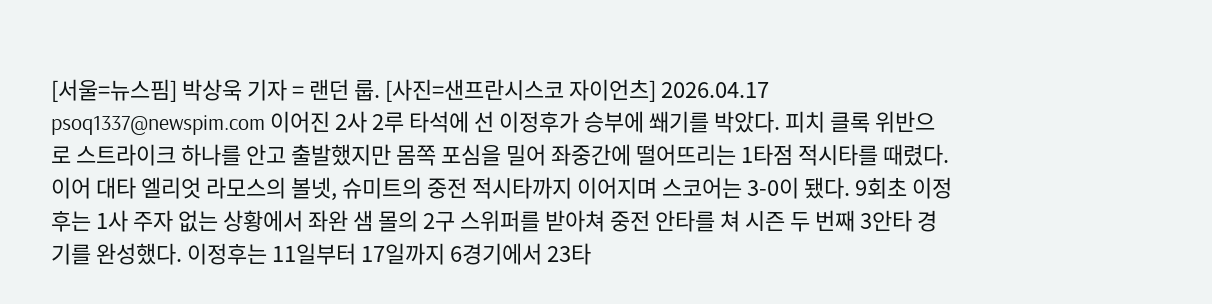[서울=뉴스핌] 박상욱 기자 = 랜던 룹. [사진=샌프란시스코 자이언츠] 2026.04.17 psoq1337@newspim.com 이어진 2사 2루 타석에 선 이정후가 승부에 쐐기를 박았다. 피치 클록 위반으로 스트라이크 하나를 안고 출발했지만 몸쪽 포심을 밀어 좌중간에 떨어뜨리는 1타점 적시타를 때렸다. 이어 대타 엘리엇 라모스의 볼넷, 슈미트의 중전 적시타까지 이어지며 스코어는 3-0이 됐다. 9회초 이정후는 1사 주자 없는 상황에서 좌완 샘 몰의 2구 스위퍼를 받아쳐 중전 안타를 쳐 시즌 두 번째 3안타 경기를 완성했다. 이정후는 11일부터 17일까지 6경기에서 23타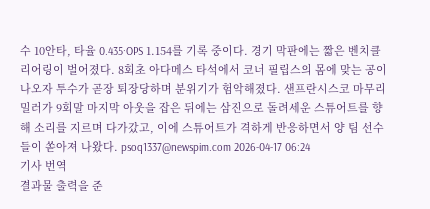수 10안타, 타율 0.435·OPS 1.154를 기록 중이다. 경기 막판에는 짧은 벤치클리어링이 벌어졌다. 8회초 아다메스 타석에서 코너 필립스의 몸에 맞는 공이 나오자 투수가 곧장 퇴장당하며 분위기가 험악해졌다. 샌프란시스코 마무리 밀러가 9회말 마지막 아웃을 잡은 뒤에는 삼진으로 돌려세운 스튜어트를 향해 소리를 지르며 다가갔고, 이에 스튜어트가 격하게 반응하면서 양 팀 선수들이 쏟아져 나왔다. psoq1337@newspim.com 2026-04-17 06:24
기사 번역
결과물 출력을 준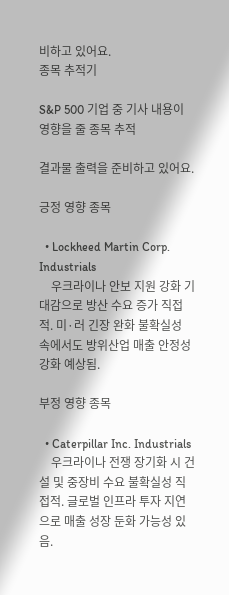비하고 있어요.
종목 추적기

S&P 500 기업 중 기사 내용이 영향을 줄 종목 추적

결과물 출력을 준비하고 있어요.

긍정 영향 종목

  • Lockheed Martin Corp. Industrials
    우크라이나 안보 지원 강화 기대감으로 방산 수요 증가 직접적. 미·러 긴장 완화 불확실성 속에서도 방위산업 매출 안정성 강화 예상됨.

부정 영향 종목

  • Caterpillar Inc. Industrials
    우크라이나 전쟁 장기화 시 건설 및 중장비 수요 불확실성 직접적. 글로벌 인프라 투자 지연으로 매출 성장 둔화 가능성 있음.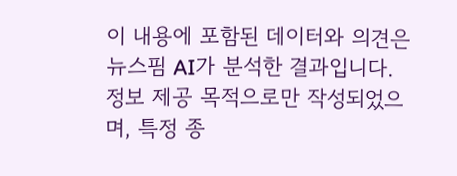이 내용에 포함된 데이터와 의견은 뉴스핌 AI가 분석한 결과입니다. 정보 제공 목적으로만 작성되었으며, 특정 종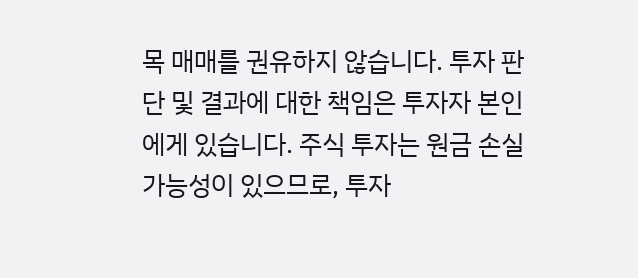목 매매를 권유하지 않습니다. 투자 판단 및 결과에 대한 책임은 투자자 본인에게 있습니다. 주식 투자는 원금 손실 가능성이 있으므로, 투자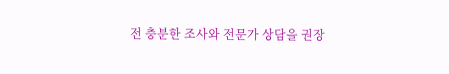전 충분한 조사와 전문가 상담을 권장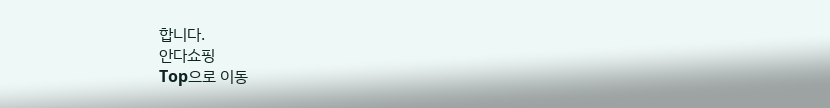합니다.
안다쇼핑
Top으로 이동